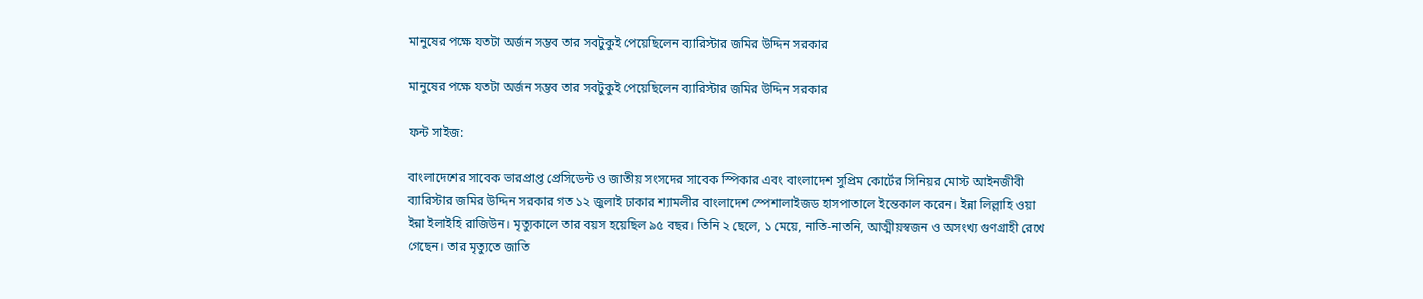মানুষের পক্ষে যতটা অর্জন সম্ভব তার সবটুকুই পেয়েছিলেন ব‍্যারিস্টার জমির উদ্দিন সরকার

মানুষের পক্ষে যতটা অর্জন সম্ভব তার সবটুকুই পেয়েছিলেন ব‍্যারিস্টার জমির উদ্দিন সরকার

ফন্ট সাইজ:

বাংলাদেশের সাবেক ভারপ্রাপ্ত প্রেসিডেন্ট ও জাতীয় সংসদের সাবেক স্পিকার এবং বাংলাদেশ সুপ্রিম কোর্টের সিনিয়র মোস্ট আইনজীবী ব্যারিস্টার জমির উদ্দিন সরকার গত ১২ জুলাই ঢাকার শ্যামলীর বাংলাদেশ স্পেশালাইজড হাসপাতালে ইন্তেকাল করেন। ইন্না লিল্লাহি ওয়া ইন্না ইলাইহি রাজিউন। মৃত্যুকালে তার বয়স হয়েছিল ৯৫ বছর। তিনি ২ ছেলে, ১ মেয়ে, নাতি-নাতনি, আত্মীয়স্বজন ও অসংখ্য গুণগ্রাহী রেখে গেছেন। তার মৃত্যুতে জাতি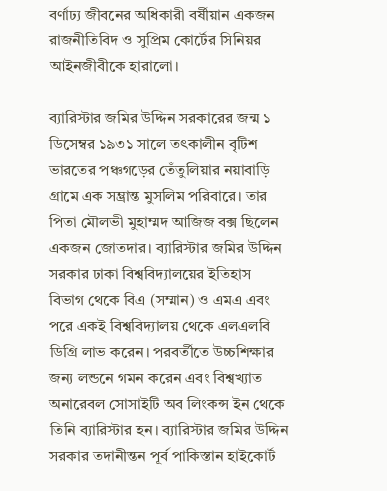বর্ণাঢ্য জীবনের অধিকারী বর্ষীয়ান একজন রাজনীতিবিদ ও সুপ্রিম কোর্টের সিনিয়র আইনজীবীকে হারালো।

ব‍্যারিস্টার জমির উদ্দিন সরকারের জন্ম ১ ডিসেম্বর ১৯৩১ সালে তৎকালীন বৃটিশ ভারতের পঞ্চগড়ের তেঁতুলিয়ার নয়াবাড়ি গ্রামে এক সম্ভ্রান্ত মুসলিম পরিবারে। তার পিতা মৌলভী মুহাম্মদ আজিজ বক্স ছিলেন একজন জোতদার। ব‍্যারিস্টার জমির উদ্দিন সরকার ঢাকা বিশ্ববিদ্যালয়ের ইতিহাস বিভাগ থেকে বিএ (সম্মান) ও এমএ এবং পরে একই বিশ্ববিদ্যালয় থেকে এলএলবি ডিগ্রি লাভ করেন। পরবর্তীতে উচ্চশিক্ষার জন্য লন্ডনে গমন করেন এবং বিশ্বখ‍্যাত অনারেবল সোসাইটি অব লিংকন্স ইন থেকে তিনি ব‍্যারিস্টার হন। ব‍্যারিস্টার জমির উদ্দিন সরকার তদানীন্তন পূর্ব পাকিস্তান হাইকোর্ট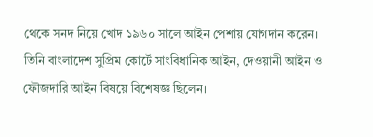থেকে সনদ নিয়ে খোদ ১৯৬০ সালে আইন পেশায় যোগদান করেন। তিনি বাংলাদেশ সুপ্রিম কোর্টে সাংবিধানিক আইন, দেওয়ানী আইন ও ফৌজদারি আইন বিষয়ে বিশেষজ্ঞ ছিলেন।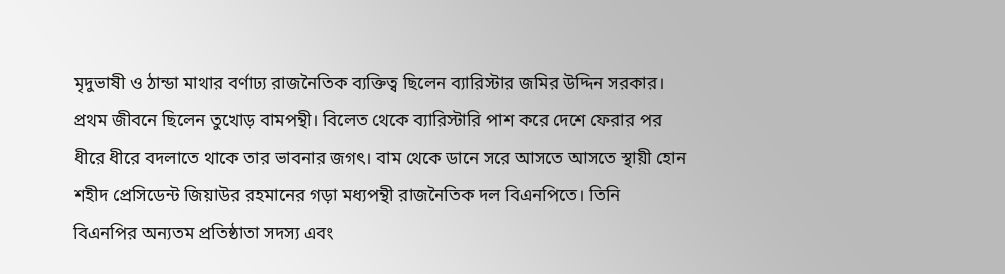মৃদুভাষী ও ঠান্ডা মাথার বর্ণাঢ্য রাজনৈতিক ব্যক্তিত্ব ছিলেন ব্যারিস্টার জমির উদ্দিন সরকার। প্রথম জীবনে ছিলেন তুখোড় বামপন্থী। বিলেত থেকে ব্যারিস্টারি পাশ করে দেশে ফেরার পর ধীরে ধীরে বদলাতে থাকে তার ভাবনার জগৎ। বাম থেকে ডানে সরে আসতে আসতে স্থায়ী হোন শহীদ প্রেসিডেন্ট জিয়াউর রহমানের গড়া মধ্যপন্থী রাজনৈতিক দল বিএনপিতে। তিনি বিএনপির অন্যতম প্রতিষ্ঠাতা সদস্য এবং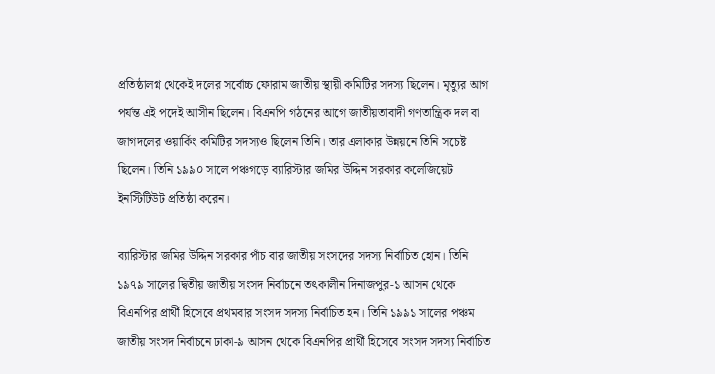প্রতিষ্ঠালগ্ন থেকেই দলের সর্বোচ্চ ফোরাম জাতীয় স্থায়ী কমিটির সদস্য ছিলেন। মৃত্যুর আগ পর্যন্ত এই পদেই আসীন ছিলেন। বিএনপি গঠনের আগে জাতীয়তাবাদী গণতান্ত্রিক দল বা জাগদলের ওয়ার্কিং কমিটির সদস্যও ছিলেন তিনি। তার এলাকার উন্নয়নে তিনি সচেষ্ট ছিলেন। তিনি ১৯৯০ সালে পঞ্চগড়ে ব্যারিস্টার জমির উদ্দিন সরকার কলেজিয়েট ইনস্টিটিউট প্রতিষ্ঠা করেন।

ব‍্যারিস্টার জমির উদ্দিন সরকার পাঁচ বার জাতীয় সংসদের সদস্য নির্বাচিত হোন। তিনি ১৯৭৯ সালের দ্বিতীয় জাতীয় সংসদ নির্বাচনে তৎকালীন দিনাজপুর-১ আসন থেকে বিএনপির প্রার্থী হিসেবে প্রথমবার সংসদ সদস্য নির্বাচিত হন। তিনি ১৯৯১ সালের পঞ্চম জাতীয় সংসদ নির্বাচনে ঢাকা-৯ আসন থেকে বিএনপির প্রার্থী হিসেবে সংসদ সদস্য নির্বাচিত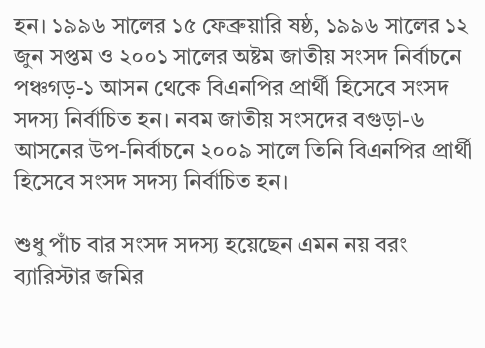হন। ১৯৯৬ সালের ১৫ ফেব্রুয়ারি ষষ্ঠ, ১৯৯৬ সালের ১২ জুন সপ্তম ও ২০০১ সালের অষ্টম জাতীয় সংসদ নির্বাচনে পঞ্চগড়-১ আসন থেকে বিএনপির প্রার্থী হিসেবে সংসদ সদস্য নির্বাচিত হন। নবম জাতীয় সংসদের বগুড়া-৬ আসনের উপ-নির্বাচনে ২০০৯ সালে তিনি বিএনপির প্রার্থী হিসেবে সংসদ সদস্য নির্বাচিত হন।

শুধু পাঁচ বার সংসদ সদস্য হয়েছেন এমন নয় বরং ব‍্যারিস্টার জমির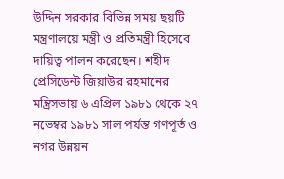উদ্দিন সরকার বিভিন্ন সময় ছয়টি মন্ত্রণালয়ে মন্ত্রী ও প্রতিমন্ত্রী হিসেবে দায়িত্ব পালন করেছেন। শহীদ প্রেসিডেন্ট জিয়াউর রহমানের মন্ত্রিসভায় ৬ এপ্রিল ১৯৮১ থেকে ২৭ নভেম্বর ১৯৮১ সাল পর্যন্ত গণপূর্ত ও নগর উন্নয়ন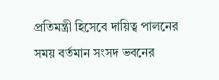প্রতিমন্ত্রী হিসেবে দায়িত্ব পালনের সময় বর্তমান সংসদ ভবনের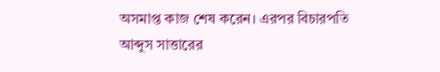অসমাপ্ত কাজ শেষ করেন। এরপর বিচারপতি আব্দুস সাত্তারের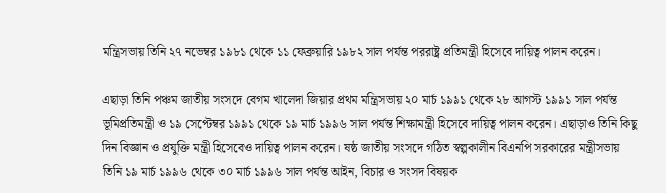মন্ত্রিসভায় তিনি ২৭ নভেম্বর ১৯৮১ থেকে ১১ ফেব্রুয়ারি ১৯৮২ সাল পর্যন্ত পররাষ্ট্র প্রতিমন্ত্রী হিসেবে দায়িত্ব পালন করেন।

এছাড়া তিনি পঞ্চম জাতীয় সংসদে বেগম খালেদা জিয়ার প্রথম মন্ত্রিসভায় ২০ মার্চ ১৯৯১ থেকে ২৮ আগস্ট ১৯৯১ সাল পর্যন্ত ভূমিপ্রতিমন্ত্রী ও ১৯ সেপ্টেম্বর ১৯৯১ থেকে ১৯ মার্চ ১৯৯৬ সাল পর্যন্ত শিক্ষামন্ত্রী হিসেবে দায়িত্ব পালন করেন। এছাড়াও তিনি কিছু দিন বিজ্ঞান ও প্রযুক্তি মন্ত্রী হিসেবেও দায়িত্ব পালন করেন। ষষ্ঠ জাতীয় সংসদে গঠিত স্বল্পকালীন বিএনপি সরকারের মন্ত্রীসভায় তিনি ১৯ মার্চ ১৯৯৬ থেকে ৩০ মার্চ ১৯৯৬ সাল পর্যন্ত আইন, বিচার ও সংসদ বিষয়ক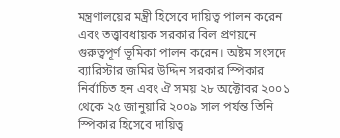মন্ত্রণালয়ের মন্ত্রী হিসেবে দায়িত্ব পালন করেন এবং তত্ত্বাবধায়ক সরকার বিল প্রণয়নে গুরুত্বপূর্ণ ভূমিকা পালন করেন। অষ্টম সংসদে ব‍্যারিস্টার জমির উদ্দিন সরকার স্পিকার নির্বাচিত হন এবং ঐ সময় ২৮ অক্টোবর ২০০১ থেকে ২৫ জানুয়ারি ২০০৯ সাল পর্যন্ত তিনি স্পিকার হিসেবে দায়িত্ব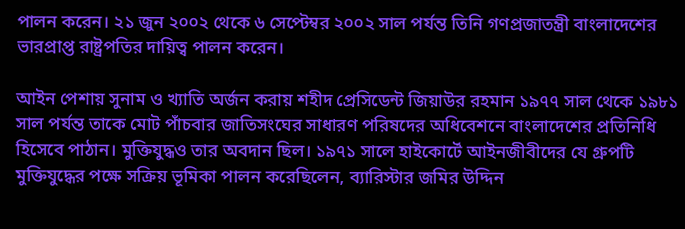পালন করেন। ২১ জুন ২০০২ থেকে ৬ সেপ্টেম্বর ২০০২ সাল পর্যন্ত তিনি গণপ্রজাতন্ত্রী বাংলাদেশের ভারপ্রাপ্ত রাষ্ট্রপতির দায়িত্ব পালন করেন।

আইন পেশায় সুনাম ও খ্যাতি অর্জন করায় শহীদ প্রেসিডেন্ট জিয়াউর রহমান ১৯৭৭ সাল থেকে ১৯৮১ সাল পর্যন্ত তাকে মোট পাঁচবার জাতিসংঘের সাধারণ পরিষদের অধিবেশনে বাংলাদেশের প্রতিনিধি হিসেবে পাঠান। মুক্তিযুদ্ধও তার অবদান ছিল। ১৯৭১ সালে হাইকোর্টে আইনজীবীদের যে গ্রুপটি মুক্তিযুদ্ধের পক্ষে সক্রিয় ভূমিকা পালন করেছিলেন, ব্যারিস্টার জমির উদ্দিন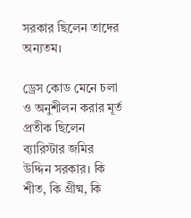সরকার ছিলেন তাদের অন্যতম।

ড্রেস কোড মেনে চলা ও অনুশীলন করার মূর্ত প্রতীক ছিলেন ব্যারিস্টার জমির উদ্দিন সরকার। কি শীত, কি গ্রীষ্ম, কি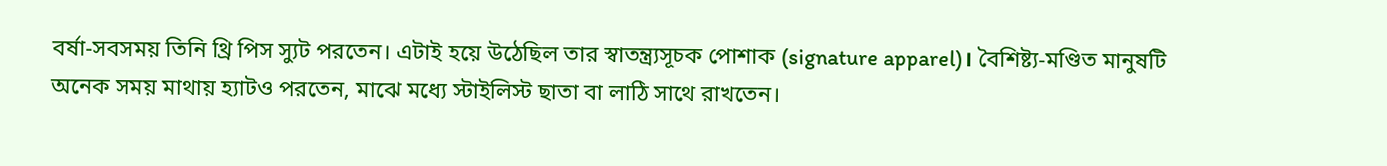বর্ষা-সবসময় তিনি থ্রি পিস স্যুট পরতেন। এটাই হয়ে উঠেছিল তার স্বাতন্ত্র্যসূচক পোশাক (signature apparel)। বৈশিষ্ট্য-মণ্ডিত মানুষটি অনেক সময় মাথায় হ্যাটও পরতেন, মাঝে মধ্যে স্টাইলিস্ট ছাতা বা লাঠি সাথে রাখতেন।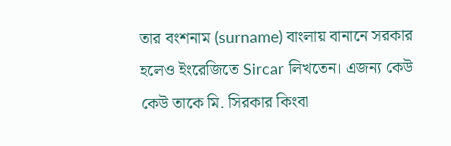তার বংশনাম (surname) বাংলায় বানানে সরকার হলেও ইংরেজিতে Sircar লিখতেন। এজন্য কেউ কেউ তাকে মি. সিরকার কিংবা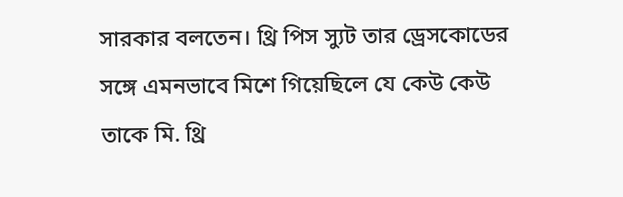সারকার বলতেন। থ্রি পিস স্যুট তার ড্রেসকোডের সঙ্গে এমনভাবে মিশে গিয়েছিলে যে কেউ কেউ তাকে মি. থ্রি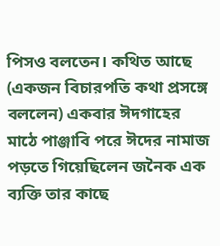পিসও বলতেন। কথিত আছে (একজন বিচারপতি কথা প্রসঙ্গে বললেন) একবার ঈদগাহের মাঠে পাঞ্জাবি পরে ঈদের নামাজ পড়তে গিয়েছিলেন জনৈক এক ব্যক্তি তার কাছে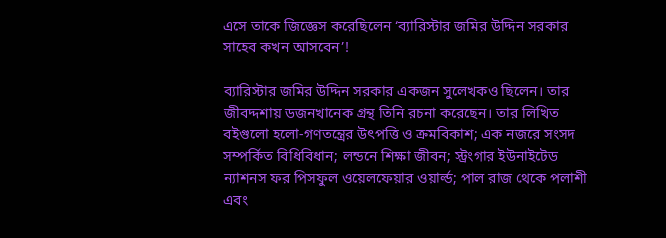এসে তাকে জিজ্ঞেস করেছিলেন ‘ব‍্যারিস্টার জমির উদ্দিন সরকার সাহেব কখন আসবেন’!

ব্যারিস্টার জমির উদ্দিন সরকার একজন সুলেখকও ছিলেন। তার জীবদ্দশায় ডজনখানেক গ্রন্থ তিনি রচনা করেছেন। তার লিখিত বইগুলো হলো-গণতন্ত্রের উৎপত্তি ও ক্রমবিকাশ; এক নজরে সংসদ সম্পর্কিত বিধিবিধান; লন্ডনে শিক্ষা জীবন; স্ট্রংগার ইউনাইটেড ন্যাশনস ফর পিসফুল ওয়েলফেয়ার ওয়ার্ল্ড; পাল রাজ থেকে পলাশী এবং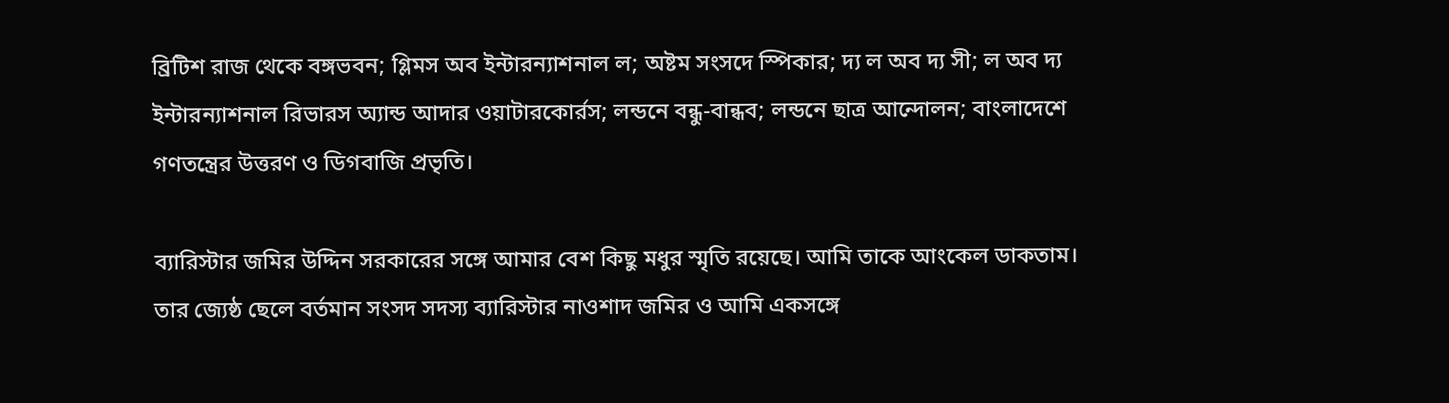ব্রিটিশ রাজ থেকে বঙ্গভবন; গ্লিমস অব ইন্টারন্যাশনাল ল; অষ্টম সংসদে স্পিকার; দ্য ল অব দ্য সী; ল অব দ্য ইন্টারন্যাশনাল রিভারস অ্যান্ড আদার ওয়াটারকোর্রস; লন্ডনে বন্ধু-বান্ধব; লন্ডনে ছাত্র আন্দোলন; বাংলাদেশে গণতন্ত্রের উত্তরণ ও ডিগবাজি প্রভৃতি।

ব‍্যারিস্টার জমির উদ্দিন সরকারের সঙ্গে আমার বেশ কিছু মধুর স্মৃতি রয়েছে। আমি তাকে আংকেল ডাকতাম। তার জ্যেষ্ঠ ছেলে বর্তমান সংসদ সদস্য ব‍্যারিস্টার নাওশাদ জমির ও আমি একসঙ্গে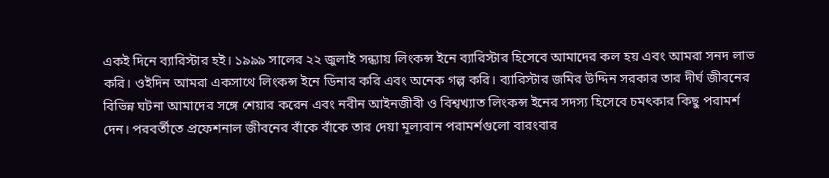একই দিনে ব‍্যারিস্টার হই। ১৯৯৯ সালের ২২ জুলাই সন্ধ্যায় লিংকন্স ইনে ব‍্যারিস্টার হিসেবে আমাদের কল হয় এবং আমরা সনদ লাভ করি। ওইদিন আমরা একসাথে লিংকন্স ইনে ডিনার করি এবং অনেক গল্প করি। ব‍্যারিস্টার জমির উদ্দিন সরকার তার দীর্ঘ জীবনের বিভিন্ন ঘটনা আমাদের সঙ্গে শেয়ার করেন এবং নবীন আইনজীবী ও বিশ্বখ‍্যাত লিংকন্স ইনের সদস্য হিসেবে চমৎকার কিছু পরামর্শ দেন। পরবর্তীতে প্রফেশনাল জীবনের বাঁকে বাঁকে তার দেয়া মূল্যবান পরামর্শগুলো বারংবার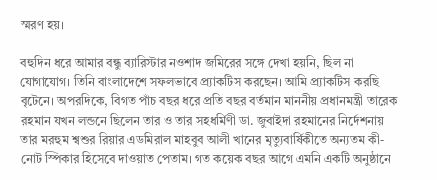স্মরণ হয়।

বহুদিন ধরে আমার বন্ধু ব‍্যারিস্টার নওশাদ জমিরের সঙ্গে দেখা হয়নি, ছিল না যোগাযোগ। তিনি বাংলাদেশে সফলভাবে প্র‍্যাকটিস করছেন। আমি প্র‍্যাকটিস করছি বৃটেনে। অপরদিকে, বিগত পাঁচ বছর ধরে প্রতি বছর বর্তমান মাননীয় প্রধানমন্ত্রী তারেক রহমান যখন লন্ডনে ছিলেন তার ও তার সহধর্মিণী ডা. জুবাইদা রহমানের নির্দেশনায় তার মরহুম শ্বশুর রিয়ার এডমিরাল মাহবুব আলী খানের মৃত্যুবার্ষিকীতে অন্যতম কী-নোট স্পিকার হিসেবে দাওয়াত পেতাম। গত কয়েক বছর আগে এমনি একটি অনুষ্ঠানে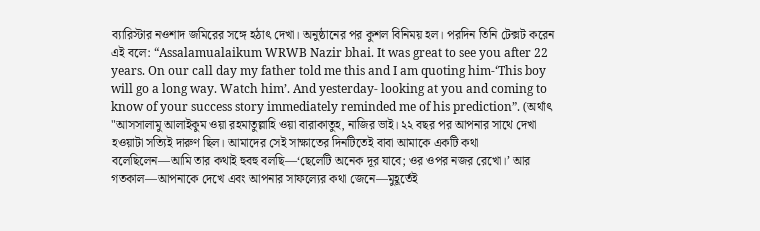ব‍্যারিস্টার নওশাদ জমিরের সঙ্গে হঠাৎ দেখা। অনুষ্ঠানের পর কুশল বিনিময় হল। পরদিন তিনি টেক্সট করেন এই বলে: “Assalamualaikum WRWB Nazir bhai. It was great to see you after 22 years. On our call day my father told me this and I am quoting him-‘This boy will go a long way. Watch him’. And yesterday- looking at you and coming to know of your success story immediately reminded me of his prediction”. (অর্থাৎ "আসসালামু আলাইকুম ওয়া রহমাতুল্লাহি ওয়া বারাকাতুহ, নাজির ভাই। ২২ বছর পর আপনার সাথে দেখা হওয়াটা সত্যিই দারুণ ছিল। আমাদের সেই সাক্ষাতের দিনটিতেই বাবা আমাকে একটি কথা বলেছিলেন—আমি তার কথাই হুবহু বলছি—‘ছেলেটি অনেক দূর যাবে; ওর ওপর নজর রেখো।’ আর গতকাল—আপনাকে দেখে এবং আপনার সাফল্যের কথা জেনে—মুহূর্তেই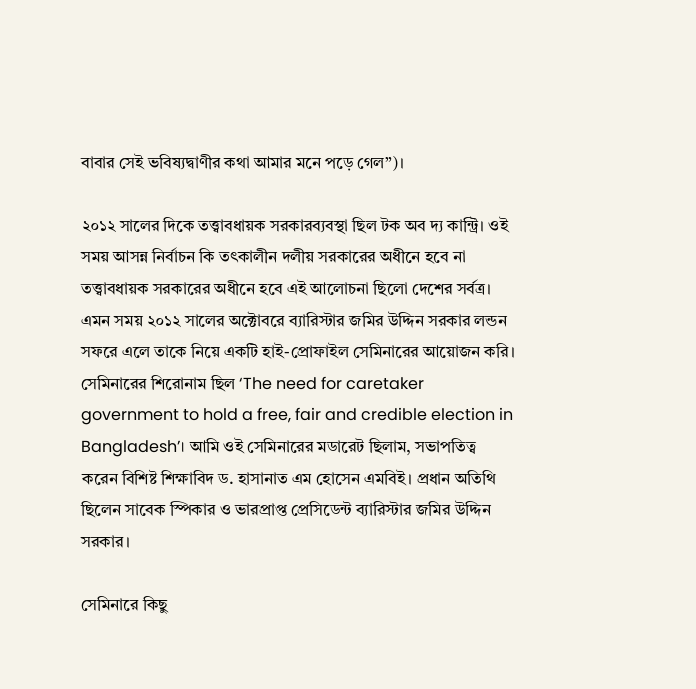বাবার সেই ভবিষ্যদ্বাণীর কথা আমার মনে পড়ে গেল”)।

২০১২ সালের দিকে তত্ত্বাবধায়ক সরকারব্যবস্থা ছিল টক অব দ্য কান্ট্রি। ওই সময় আসন্ন নির্বাচন কি তৎকালীন দলীয় সরকারের অধীনে হবে না তত্ত্বাবধায়ক সরকারের অধীনে হবে এই আলোচনা ছিলো দেশের সর্বত্র। এমন সময় ২০১২ সালের অক্টোবরে ব‍্যারিস্টার জমির উদ্দিন সরকার লন্ডন সফরে এলে তাকে নিয়ে একটি হাই-প্রোফাইল সেমিনারের আয়োজন করি। সেমিনারের শিরোনাম ছিল ‘The need for caretaker government to hold a free, fair and credible election in Bangladesh’। আমি ওই সেমিনারের মডারেট ছিলাম, সভাপতিত্ব করেন বিশিষ্ট শিক্ষাবিদ ড. হাসানাত এম হোসেন এমবিই। প্রধান অতিথি ছিলেন সাবেক স্পিকার ও ভারপ্রাপ্ত প্রেসিডেন্ট ব‍্যারিস্টার জমির উদ্দিন সরকার।

সেমিনারে কিছু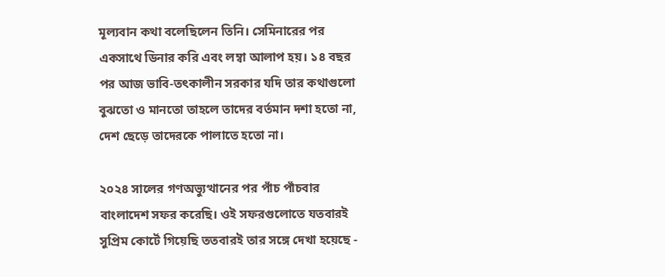মূল্যবান কথা বলেছিলেন তিনি। সেমিনারের পর একসাথে ডিনার করি এবং লম্বা আলাপ হয়। ১৪ বছর পর আজ ভাবি-তৎকালীন সরকার যদি তার কথাগুলো বুঝতো ও মানতো তাহলে তাদের বর্তমান দশা হতো না, দেশ ছেড়ে তাদেরকে পালাতে হতো না।

২০২৪ সালের গণঅভ্যুত্থানের পর পাঁচ পাঁচবার বাংলাদেশ সফর করেছি। ওই সফরগুলোতে যতবারই সুপ্রিম কোর্টে গিয়েছি ততবারই তার সঙ্গে দেখা হয়েছে -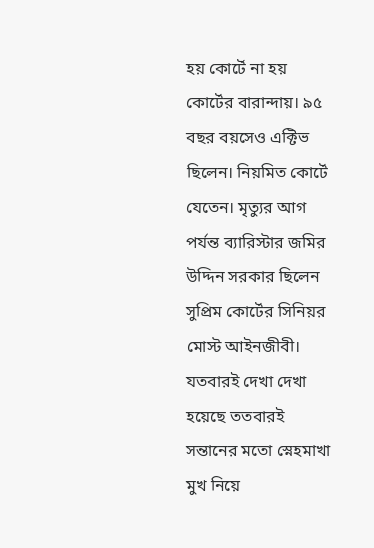হয় কোর্টে না হয় কোর্টের বারান্দায়। ৯৫ বছর বয়সেও এক্টিভ ছিলেন। নিয়মিত কোর্টে যেতেন। মৃত্যুর আগ পর্যন্ত ব‍্যারিস্টার জমির উদ্দিন সরকার ছিলেন সুপ্রিম কোর্টের সিনিয়র মোস্ট আইনজীবী। যতবারই দেখা দেখা হয়েছে ততবারই সন্তানের মতো স্নেহমাখা মুখ নিয়ে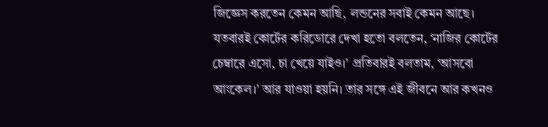জিজ্ঞেস করতেন কেমন আছি, লন্ডনের সবাই কেমন আছে। যতবারই কোর্টের করিডোরে দেখা হতো বলতেন, ‘নাজির কোর্টের চেম্বারে এসো, চা খেয়ে যাইও।’ প্রতিবারই বলতাম, ‘আসবো আংকেল।’ আর যাওয়া হয়নি। তার সঙ্গে এই জীবনে আর কখনও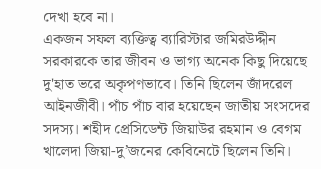দেখা হবে না।
একজন সফল ব‍্যক্তিত্ব ব্যারিস্টার জমিরউদ্দীন সরকারকে তার জীবন ও ভাগ‍্য অনেক কিছু দিয়েছে দু'হাত ভরে অকৃপণভাবে। তিনি ছিলেন জাঁদরেল আইনজীবী। পাঁচ পাঁচ বার হয়েছেন জাতীয় সংসদের সদস্য। শহীদ প্রেসিডেন্ট জিয়াউর রহমান ও বেগম খালেদা জিয়া-দু’জনের কেবিনেটে ছিলেন তিনি।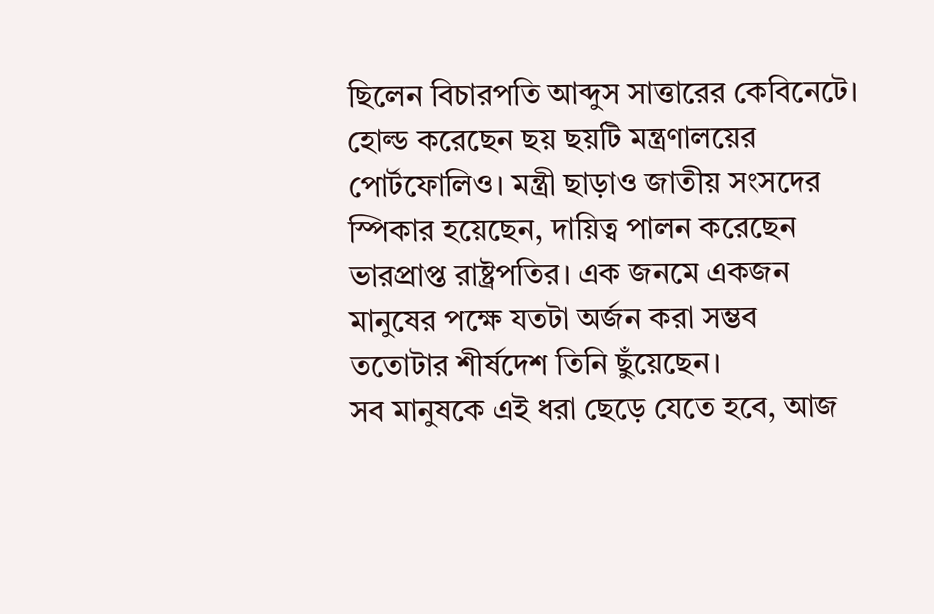ছিলেন বিচারপতি আব্দুস সাত্তারের কেবিনেটে। হোল্ড করেছেন ছয় ছয়টি মন্ত্রণালয়ের পোর্টফোলিও। মন্ত্রী ছাড়াও জাতীয় সংসদের স্পিকার হয়েছেন, দায়িত্ব পালন করেছেন ভারপ্রাপ্ত রাষ্ট্রপতির। এক জনমে একজন মানুষের পক্ষে যতটা অর্জন করা সম্ভব ততোটার শীর্ষদেশ তিনি ছুঁয়েছেন।
সব মানুষকে এই ধরা ছেড়ে যেতে হবে, আজ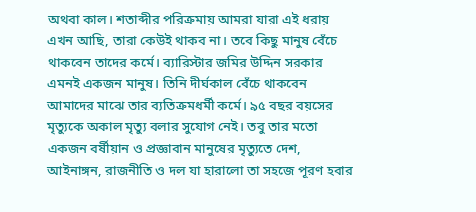অথবা কাল। শতাব্দীর পরিক্রমায় আমরা যারা এই ধরায় এখন আছি, তারা কেউই থাকব না। তবে কিছু মানুষ বেঁচে থাকবেন তাদের কর্মে। ব‍্যারিস্টার জমির উদ্দিন সরকার এমনই একজন মানুষ। তিনি দীর্ঘকাল বেঁচে থাকবেন আমাদের মাঝে তার ব‍্যতিক্রমধর্মী কর্মে। ৯৫ বছর বয়সের মৃত্যুকে অকাল মৃত্যু বলার সুযোগ নেই। তবু তার মতো একজন বর্ষীয়ান ও প্রজ্ঞাবান মানুষের মৃত্যুতে দেশ, আইনাঙ্গন, রাজনীতি ও দল যা হারালো তা সহজে পূরণ হবার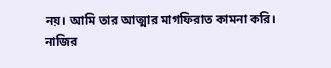নয়। আমি তার আত্মার মাগফিরাত কামনা করি।
নাজির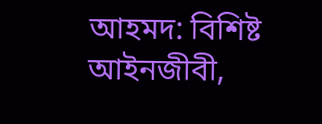আহমদ: বিশিষ্ট আইনজীবী,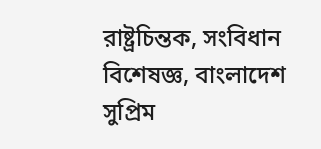রাষ্ট্রচিন্তক, সংবিধান বিশেষজ্ঞ, বাংলাদেশ সুপ্রিম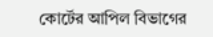কোর্টের আপিল বিভাগের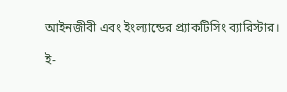আইনজীবী এবং ইংল্যান্ডের প্র্যাকটিসিং ব্যারিস্টার।

ই-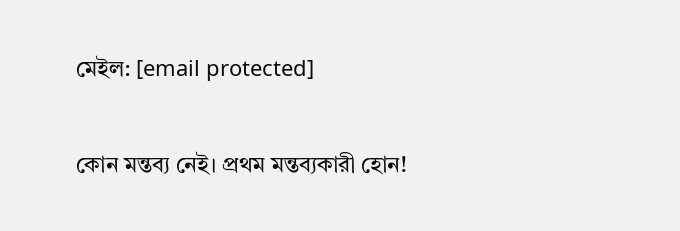মেইল: [email protected]

কোন মন্তব্য নেই। প্রথম মন্তব্যকারী হোন!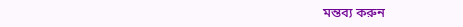মন্তব্য করুন